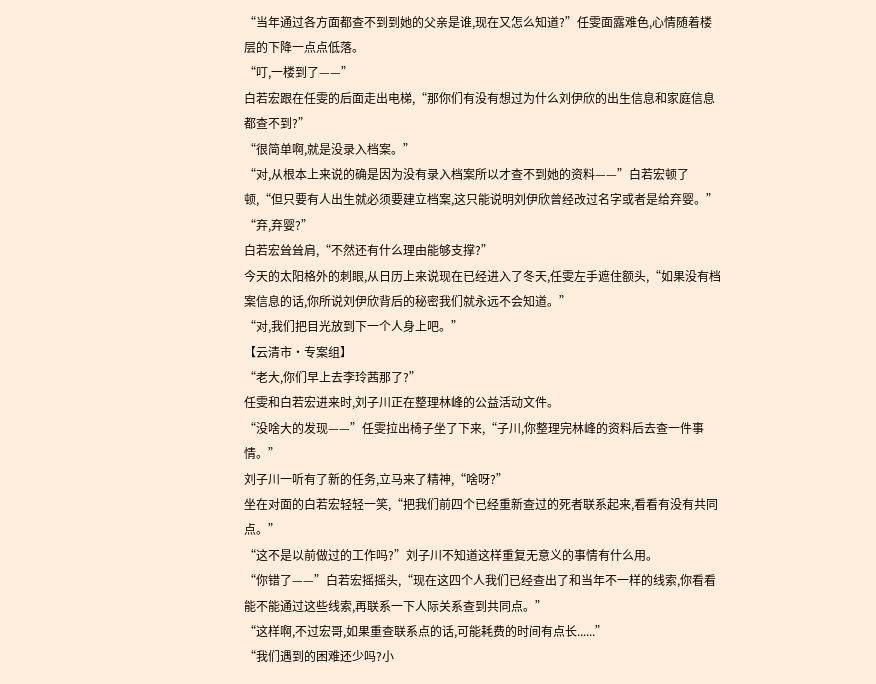“当年通过各方面都查不到到她的父亲是谁,现在又怎么知道?”任雯面露难色,心情随着楼层的下降一点点低落。
“叮,一楼到了——”
白若宏跟在任雯的后面走出电梯,“那你们有没有想过为什么刘伊欣的出生信息和家庭信息都查不到?”
“很简单啊,就是没录入档案。”
“对,从根本上来说的确是因为没有录入档案所以才查不到她的资料——”白若宏顿了顿,“但只要有人出生就必须要建立档案,这只能说明刘伊欣曾经改过名字或者是给弃婴。”
“弃,弃婴?”
白若宏耸耸肩,“不然还有什么理由能够支撑?”
今天的太阳格外的刺眼,从日历上来说现在已经进入了冬天,任雯左手遮住额头,“如果没有档案信息的话,你所说刘伊欣背后的秘密我们就永远不会知道。”
“对,我们把目光放到下一个人身上吧。”
【云清市·专案组】
“老大,你们早上去李玲茜那了?”
任雯和白若宏进来时,刘子川正在整理林峰的公益活动文件。
“没啥大的发现——”任雯拉出椅子坐了下来,“子川,你整理完林峰的资料后去查一件事情。”
刘子川一听有了新的任务,立马来了精神,“啥呀?”
坐在对面的白若宏轻轻一笑,“把我们前四个已经重新查过的死者联系起来,看看有没有共同点。”
“这不是以前做过的工作吗?”刘子川不知道这样重复无意义的事情有什么用。
“你错了——”白若宏摇摇头,“现在这四个人我们已经查出了和当年不一样的线索,你看看能不能通过这些线索,再联系一下人际关系查到共同点。”
“这样啊,不过宏哥,如果重查联系点的话,可能耗费的时间有点长......”
“我们遇到的困难还少吗?小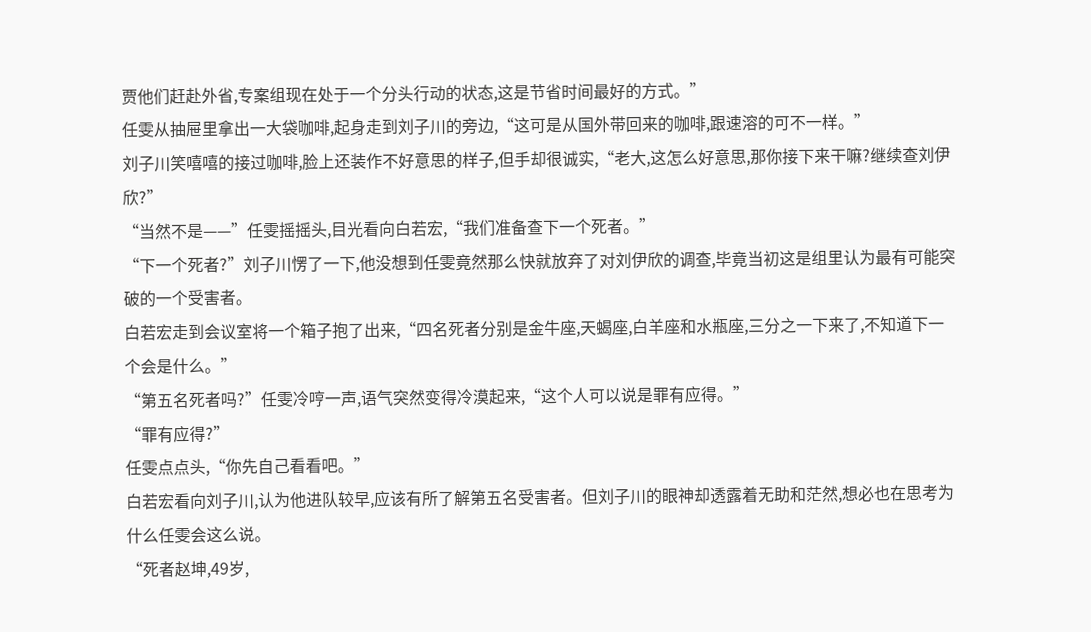贾他们赶赴外省,专案组现在处于一个分头行动的状态,这是节省时间最好的方式。”
任雯从抽屉里拿出一大袋咖啡,起身走到刘子川的旁边,“这可是从国外带回来的咖啡,跟速溶的可不一样。”
刘子川笑嘻嘻的接过咖啡,脸上还装作不好意思的样子,但手却很诚实,“老大,这怎么好意思,那你接下来干嘛?继续查刘伊欣?”
“当然不是——”任雯摇摇头,目光看向白若宏,“我们准备查下一个死者。”
“下一个死者?”刘子川愣了一下,他没想到任雯竟然那么快就放弃了对刘伊欣的调查,毕竟当初这是组里认为最有可能突破的一个受害者。
白若宏走到会议室将一个箱子抱了出来,“四名死者分别是金牛座,天蝎座,白羊座和水瓶座,三分之一下来了,不知道下一个会是什么。”
“第五名死者吗?”任雯冷哼一声,语气突然变得冷漠起来,“这个人可以说是罪有应得。”
“罪有应得?”
任雯点点头,“你先自己看看吧。”
白若宏看向刘子川,认为他进队较早,应该有所了解第五名受害者。但刘子川的眼神却透露着无助和茫然,想必也在思考为什么任雯会这么说。
“死者赵坤,49岁,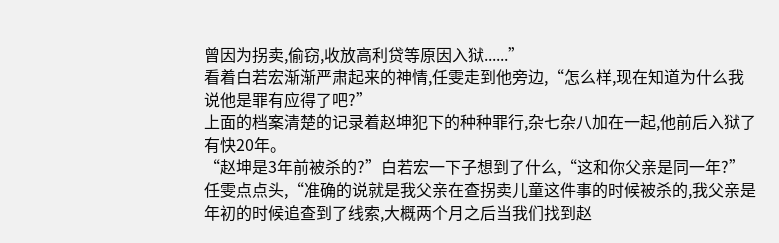曾因为拐卖,偷窃,收放高利贷等原因入狱......”
看着白若宏渐渐严肃起来的神情,任雯走到他旁边,“怎么样,现在知道为什么我说他是罪有应得了吧?”
上面的档案清楚的记录着赵坤犯下的种种罪行,杂七杂八加在一起,他前后入狱了有快20年。
“赵坤是3年前被杀的?”白若宏一下子想到了什么,“这和你父亲是同一年?”
任雯点点头,“准确的说就是我父亲在查拐卖儿童这件事的时候被杀的,我父亲是年初的时候追查到了线索,大概两个月之后当我们找到赵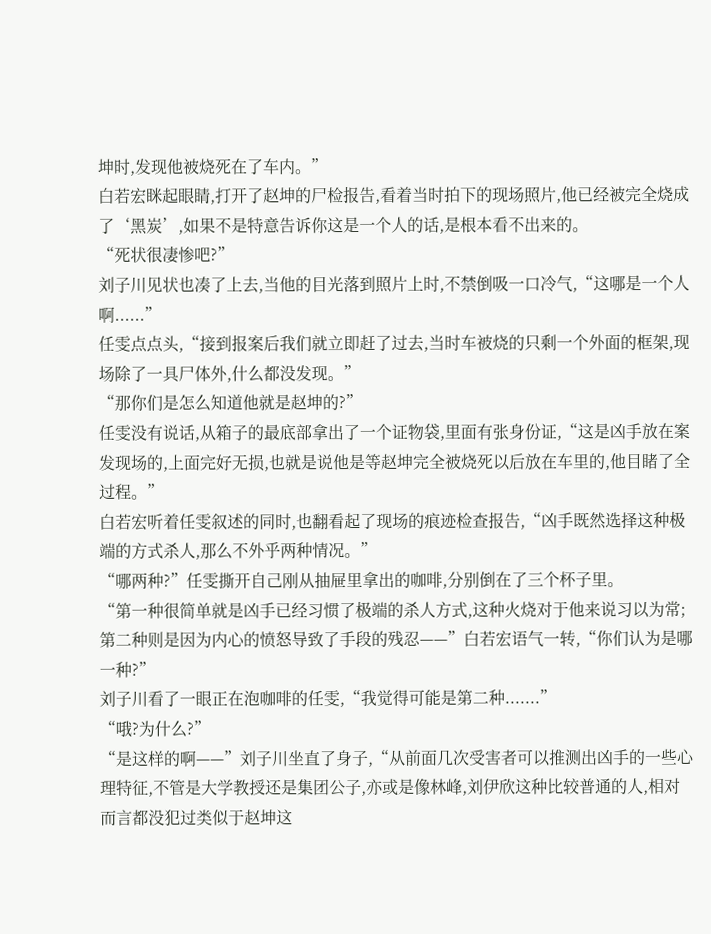坤时,发现他被烧死在了车内。”
白若宏眯起眼睛,打开了赵坤的尸检报告,看着当时拍下的现场照片,他已经被完全烧成了‘黑炭’,如果不是特意告诉你这是一个人的话,是根本看不出来的。
“死状很凄惨吧?”
刘子川见状也凑了上去,当他的目光落到照片上时,不禁倒吸一口冷气,“这哪是一个人啊......”
任雯点点头,“接到报案后我们就立即赶了过去,当时车被烧的只剩一个外面的框架,现场除了一具尸体外,什么都没发现。”
“那你们是怎么知道他就是赵坤的?”
任雯没有说话,从箱子的最底部拿出了一个证物袋,里面有张身份证,“这是凶手放在案发现场的,上面完好无损,也就是说他是等赵坤完全被烧死以后放在车里的,他目睹了全过程。”
白若宏听着任雯叙述的同时,也翻看起了现场的痕迹检查报告,“凶手既然选择这种极端的方式杀人,那么不外乎两种情况。”
“哪两种?”任雯撕开自己刚从抽屉里拿出的咖啡,分别倒在了三个杯子里。
“第一种很简单就是凶手已经习惯了极端的杀人方式,这种火烧对于他来说习以为常;第二种则是因为内心的愤怒导致了手段的残忍——”白若宏语气一转,“你们认为是哪一种?”
刘子川看了一眼正在泡咖啡的任雯,“我觉得可能是第二种.......”
“哦?为什么?”
“是这样的啊——”刘子川坐直了身子,“从前面几次受害者可以推测出凶手的一些心理特征,不管是大学教授还是集团公子,亦或是像林峰,刘伊欣这种比较普通的人,相对而言都没犯过类似于赵坤这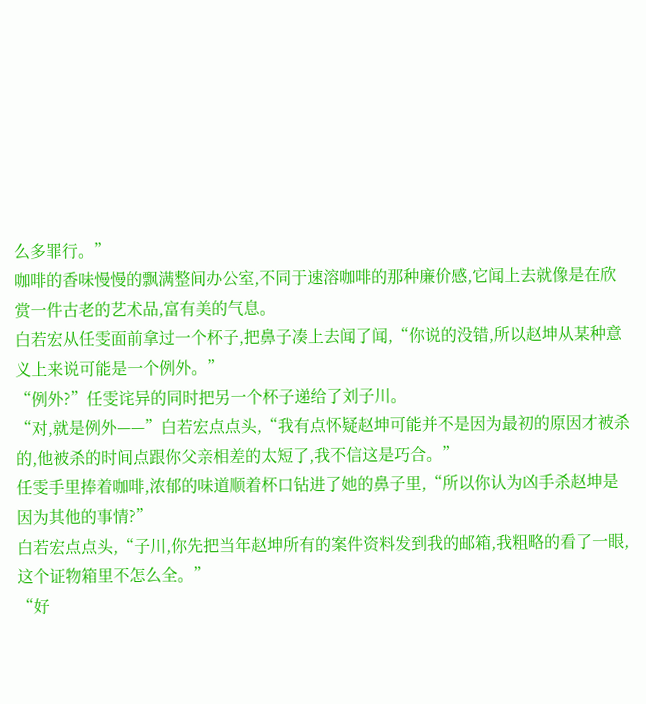么多罪行。”
咖啡的香味慢慢的飘满整间办公室,不同于速溶咖啡的那种廉价感,它闻上去就像是在欣赏一件古老的艺术品,富有美的气息。
白若宏从任雯面前拿过一个杯子,把鼻子凑上去闻了闻,“你说的没错,所以赵坤从某种意义上来说可能是一个例外。”
“例外?”任雯诧异的同时把另一个杯子递给了刘子川。
“对,就是例外——”白若宏点点头,“我有点怀疑赵坤可能并不是因为最初的原因才被杀的,他被杀的时间点跟你父亲相差的太短了,我不信这是巧合。”
任雯手里捧着咖啡,浓郁的味道顺着杯口钻进了她的鼻子里,“所以你认为凶手杀赵坤是因为其他的事情?”
白若宏点点头,“子川,你先把当年赵坤所有的案件资料发到我的邮箱,我粗略的看了一眼,这个证物箱里不怎么全。”
“好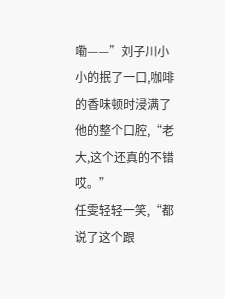嘞——”刘子川小小的抿了一口,咖啡的香味顿时浸满了他的整个口腔,“老大,这个还真的不错哎。”
任雯轻轻一笑,“都说了这个跟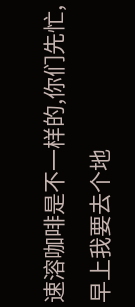速溶咖啡是不一样的,你们先忙,早上我要去个地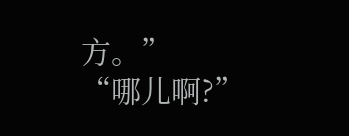方。”
“哪儿啊?”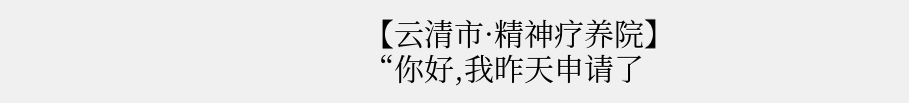【云清市·精神疗养院】
“你好,我昨天申请了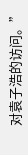对袁子浩的访问。”